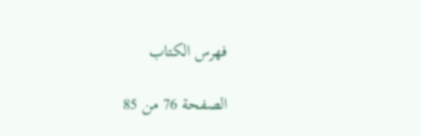فهرس الكتاب

الصفحة 76 من 85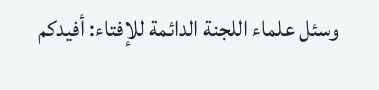وسئل علماء اللجنة الدائمة للإفتاء: أفيدكم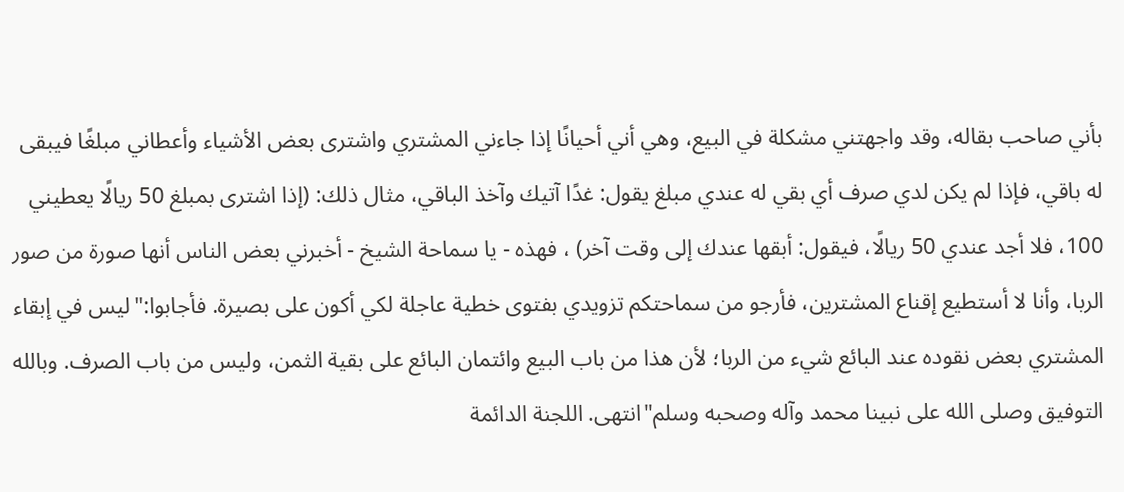بأني صاحب بقاله، وقد واجهتني مشكلة في البيع، وهي أني أحيانًا إذا جاءني المشتري واشترى بعض الأشياء وأعطاني مبلغًا فيبقى له باقي، فإذا لم يكن لدي صرف أي بقي له عندي مبلغ يقول: غدًا آتيك وآخذ الباقي، مثال ذلك: (إذا اشترى بمبلغ 50 ريالًا يعطيني 100، فلا أجد عندي 50 ريالًا، فيقول: أبقها عندك إلى وقت آخر) ، فهذه - يا سماحة الشيخ - أخبرني بعض الناس أنها صورة من صور الربا، وأنا لا أستطيع إقناع المشترين، فأرجو من سماحتكم تزويدي بفتوى خطية عاجلة لكي أكون على بصيرة. فأجابوا:"ليس في إبقاء المشتري بعض نقوده عند البائع شيء من الربا؛ لأن هذا من باب البيع وائتمان البائع على بقية الثمن، وليس من باب الصرف. وبالله التوفيق وصلى الله على نبينا محمد وآله وصحبه وسلم"انتهى. اللجنة الدائمة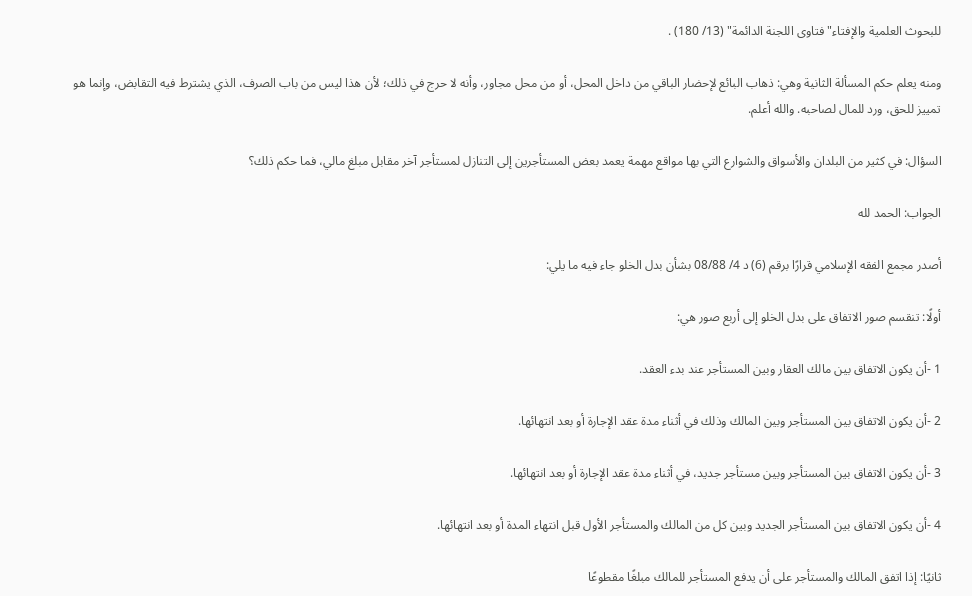للبحوث العلمية والإفتاء"فتاوى اللجنة الدائمة" (13/ 180) .

ومنه يعلم حكم المسألة الثانية وهي: ذهاب البائع لإحضار الباقي من داخل المحل، أو من محل مجاور، وأنه لا حرج في ذلك؛ لأن هذا ليس من باب الصرف، الذي يشترط فيه التقابض، وإنما هو تمييز للحق، ورد للمال لصاحبه. والله أعلم.

السؤال: في كثير من البلدان والأسواق والشوارع التي بها مواقع مهمة يعمد بعض المستأجرين إلى التنازل لمستأجر آخر مقابل مبلغ مالي، فما حكم ذلك؟

الجواب: الحمد لله

أصدر مجمع الفقه الإسلامي قرارًا برقم (6) د 4/ 08/88 بشأن بدل الخلو جاء فيه ما يلي:

أولًا: تنقسم صور الاتفاق على بدل الخلو إلى أربع صور هي:

1 -أن يكون الاتفاق بين مالك العقار وبين المستأجر عند بدء العقد.

2 -أن يكون الاتفاق بين المستأجر وبين المالك وذلك في أثناء مدة عقد الإجارة أو بعد انتهائها.

3 -أن يكون الاتفاق بين المستأجر وبين مستأجر جديد، في أثناء مدة عقد الإجارة أو بعد انتهائها.

4 -أن يكون الاتفاق بين المستأجر الجديد وبين كل من المالك والمستأجر الأول قبل انتهاء المدة أو بعد انتهائها.

ثانيًا: إذا اتفق المالك والمستأجر على أن يدفع المستأجر للمالك مبلغًا مقطوعًا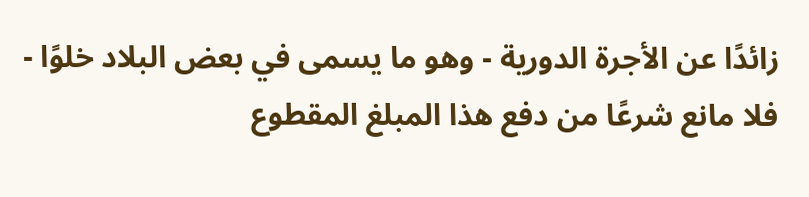زائدًا عن الأجرة الدورية - وهو ما يسمى في بعض البلاد خلوًا - فلا مانع شرعًا من دفع هذا المبلغ المقطوع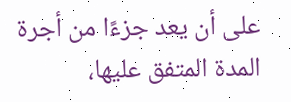على أن يعد جزءًا من أجرة المدة المتفق عليها،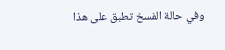وفي حالة الفسخ تطبق على هذا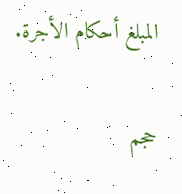المبلغ أحكام الأجرة.

حجم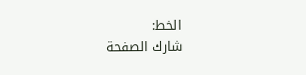الخط:
شارك الصفحة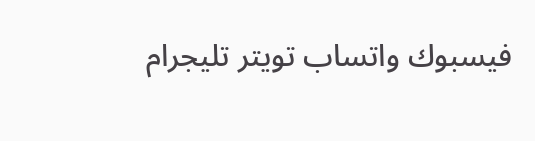فيسبوك واتساب تويتر تليجرام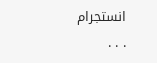انستجرام
. . .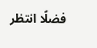فضلًا انتظر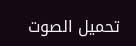تحميل الصوت